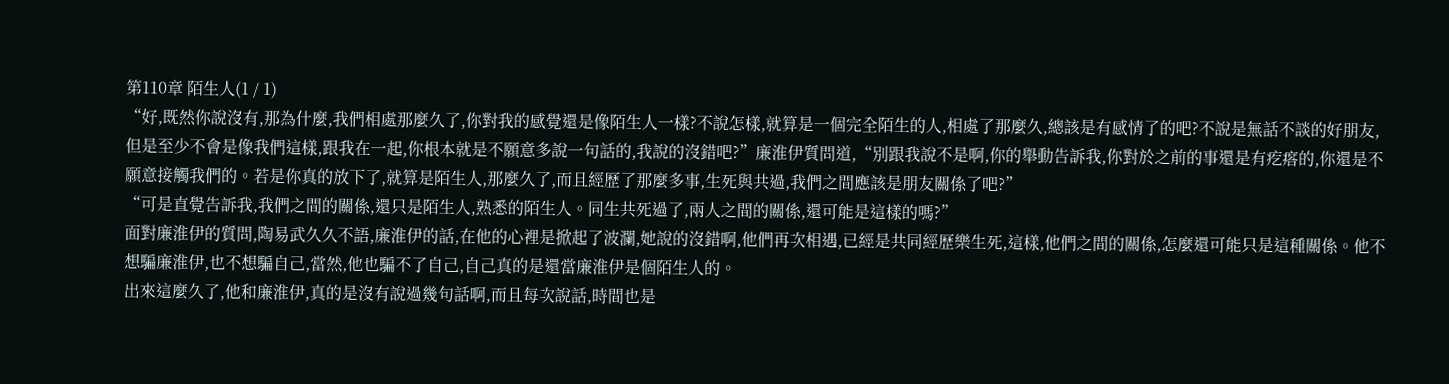第110章 陌生人(1 / 1)
“好,既然你說沒有,那為什麼,我們相處那麼久了,你對我的感覺還是像陌生人一樣?不說怎樣,就算是一個完全陌生的人,相處了那麼久,總該是有感情了的吧?不說是無話不談的好朋友,但是至少不會是像我們這樣,跟我在一起,你根本就是不願意多說一句話的,我說的沒錯吧?”廉淮伊質問道,“別跟我說不是啊,你的舉動告訴我,你對於之前的事還是有疙瘩的,你還是不願意接觸我們的。若是你真的放下了,就算是陌生人,那麼久了,而且經歷了那麼多事,生死與共過,我們之間應該是朋友關係了吧?”
“可是直覺告訴我,我們之間的關係,還只是陌生人,熟悉的陌生人。同生共死過了,兩人之間的關係,還可能是這樣的嗎?”
面對廉淮伊的質問,陶易武久久不語,廉淮伊的話,在他的心裡是掀起了波瀾,她說的沒錯啊,他們再次相遇,已經是共同經歷樂生死,這樣,他們之間的關係,怎麼還可能只是這種關係。他不想騙廉淮伊,也不想騙自己,當然,他也騙不了自己,自己真的是還當廉淮伊是個陌生人的。
出來這麼久了,他和廉淮伊,真的是沒有說過幾句話啊,而且每次說話,時間也是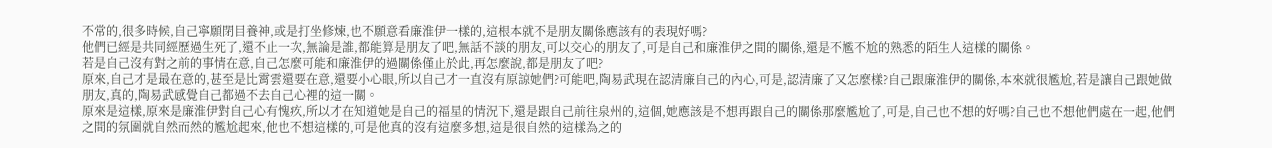不常的,很多時候,自己寧願閉目養神,或是打坐修煉,也不願意看廉淮伊一樣的,這根本就不是朋友關係應該有的表現好嗎?
他們已經是共同經歷過生死了,還不止一次,無論是誰,都能算是朋友了吧,無話不談的朋友,可以交心的朋友了,可是自己和廉淮伊之間的關係,還是不尷不尬的熟悉的陌生人這樣的關係。
若是自己沒有對之前的事情在意,自己怎麼可能和廉淮伊的過關係僅止於此,再怎麼說,都是朋友了吧?
原來,自己才是最在意的,甚至是比霄雲還要在意,還要小心眼,所以自己才一直沒有原諒她們?可能吧,陶易武現在認清廉自己的內心,可是,認清廉了又怎麼樣?自己跟廉淮伊的關係,本來就很尷尬,若是讓自己跟她做朋友,真的,陶易武感覺自己都過不去自己心裡的這一關。
原來是這樣,原來是廉淮伊對自己心有愧疚,所以才在知道她是自己的福星的情況下,還是跟自己前往泉州的,這個,她應該是不想再跟自己的關係那麼尷尬了,可是,自己也不想的好嗎?自己也不想他們處在一起,他們之間的氛圍就自然而然的尷尬起來,他也不想這樣的,可是他真的沒有這麼多想,這是很自然的這樣為之的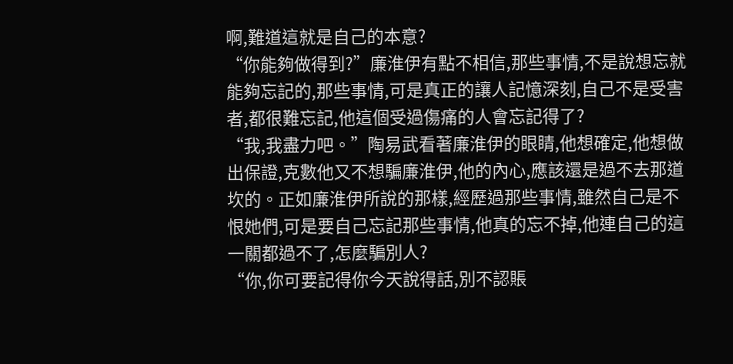啊,難道這就是自己的本意?
“你能夠做得到?”廉淮伊有點不相信,那些事情,不是說想忘就能夠忘記的,那些事情,可是真正的讓人記憶深刻,自己不是受害者,都很難忘記,他這個受過傷痛的人會忘記得了?
“我,我盡力吧。”陶易武看著廉淮伊的眼睛,他想確定,他想做出保證,克數他又不想騙廉淮伊,他的內心,應該還是過不去那道坎的。正如廉淮伊所說的那樣,經歷過那些事情,雖然自己是不恨她們,可是要自己忘記那些事情,他真的忘不掉,他連自己的這一關都過不了,怎麼騙別人?
“你,你可要記得你今天說得話,別不認賬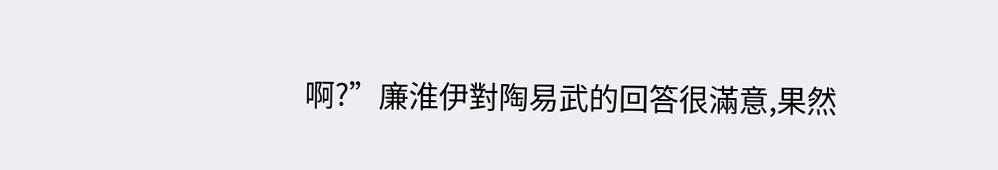啊?”廉淮伊對陶易武的回答很滿意,果然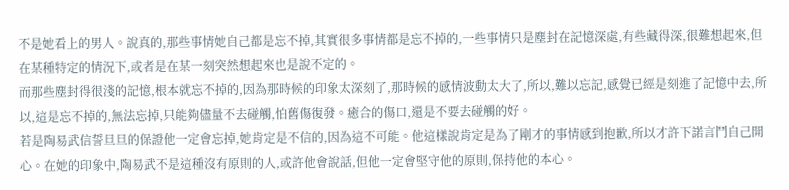不是她看上的男人。說真的,那些事情她自己都是忘不掉,其實很多事情都是忘不掉的,一些事情只是塵封在記憶深處,有些藏得深,很難想起來,但在某種特定的情況下,或者是在某一刻突然想起來也是說不定的。
而那些塵封得很淺的記憶,根本就忘不掉的,因為那時候的印象太深刻了,那時候的感情波動太大了,所以,難以忘記,感覺已經是刻進了記憶中去,所以,這是忘不掉的,無法忘掉,只能夠儘量不去碰觸,怕舊傷復發。癒合的傷口,還是不要去碰觸的好。
若是陶易武信誓旦旦的保證他一定會忘掉,她肯定是不信的,因為這不可能。他這樣說肯定是為了剛才的事情感到抱歉,所以才許下諾言鬥自己開心。在她的印象中,陶易武不是這種沒有原則的人,或許他會說話,但他一定會堅守他的原則,保持他的本心。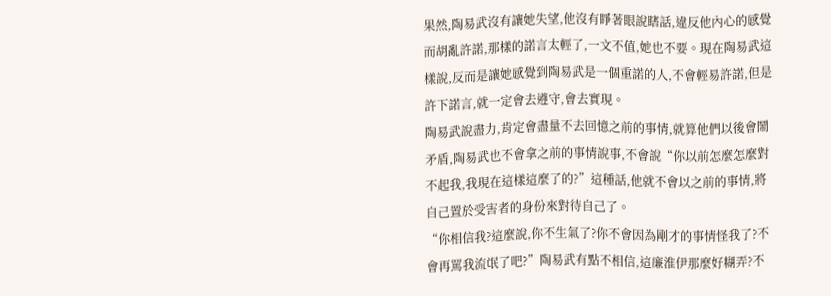果然,陶易武沒有讓她失望,他沒有睜著眼說瞎話,違反他內心的感覺而胡亂許諾,那樣的諾言太輕了,一文不值,她也不要。現在陶易武這樣說,反而是讓她感覺到陶易武是一個重諾的人,不會輕易許諾,但是許下諾言,就一定會去遵守,會去實現。
陶易武說盡力,肯定會盡量不去回憶之前的事情,就算他們以後會鬧矛盾,陶易武也不會拿之前的事情說事,不會說“你以前怎麼怎麼對不起我,我現在這樣這麼了的?”這種話,他就不會以之前的事情,將自己置於受害者的身份來對待自己了。
“你相信我?這麼說,你不生氣了?你不會因為剛才的事情怪我了?不會再罵我流氓了吧?”陶易武有點不相信,這廉淮伊那麼好糊弄?不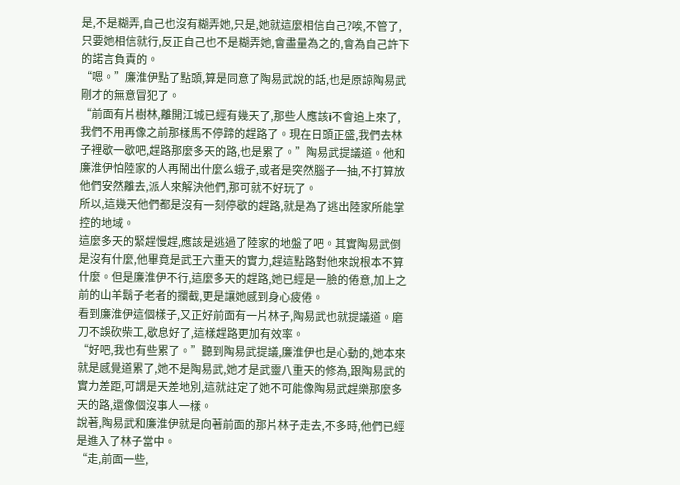是,不是糊弄,自己也沒有糊弄她,只是,她就這麼相信自己?唉,不管了,只要她相信就行,反正自己也不是糊弄她,會盡量為之的,會為自己許下的諾言負責的。
“嗯。”廉淮伊點了點頭,算是同意了陶易武說的話,也是原諒陶易武剛才的無意冒犯了。
“前面有片樹林,離開江城已經有幾天了,那些人應該i不會追上來了,我們不用再像之前那樣馬不停蹄的趕路了。現在日頭正盛,我們去林子裡歇一歇吧,趕路那麼多天的路,也是累了。”陶易武提議道。他和廉淮伊怕陸家的人再鬧出什麼么蛾子,或者是突然腦子一抽,不打算放他們安然離去,派人來解決他們,那可就不好玩了。
所以,這幾天他們都是沒有一刻停歇的趕路,就是為了逃出陸家所能掌控的地域。
這麼多天的緊趕慢趕,應該是逃過了陸家的地盤了吧。其實陶易武倒是沒有什麼,他畢竟是武王六重天的實力,趕這點路對他來說根本不算什麼。但是廉淮伊不行,這麼多天的趕路,她已經是一臉的倦意,加上之前的山羊鬍子老者的攔截,更是讓她感到身心疲倦。
看到廉淮伊這個樣子,又正好前面有一片林子,陶易武也就提議道。磨刀不誤砍柴工,歇息好了,這樣趕路更加有效率。
“好吧,我也有些累了。”聽到陶易武提議,廉淮伊也是心動的,她本來就是感覺道累了,她不是陶易武,她才是武靈八重天的修為,跟陶易武的實力差距,可謂是天差地別,這就註定了她不可能像陶易武趕樂那麼多天的路,還像個沒事人一樣。
說著,陶易武和廉淮伊就是向著前面的那片林子走去,不多時,他們已經是進入了林子當中。
“走,前面一些,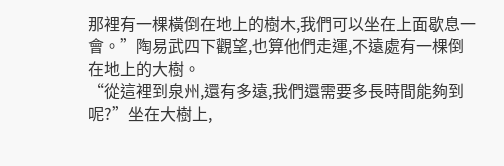那裡有一棵橫倒在地上的樹木,我們可以坐在上面歇息一會。”陶易武四下觀望,也算他們走運,不遠處有一棵倒在地上的大樹。
“從這裡到泉州,還有多遠,我們還需要多長時間能夠到呢?”坐在大樹上,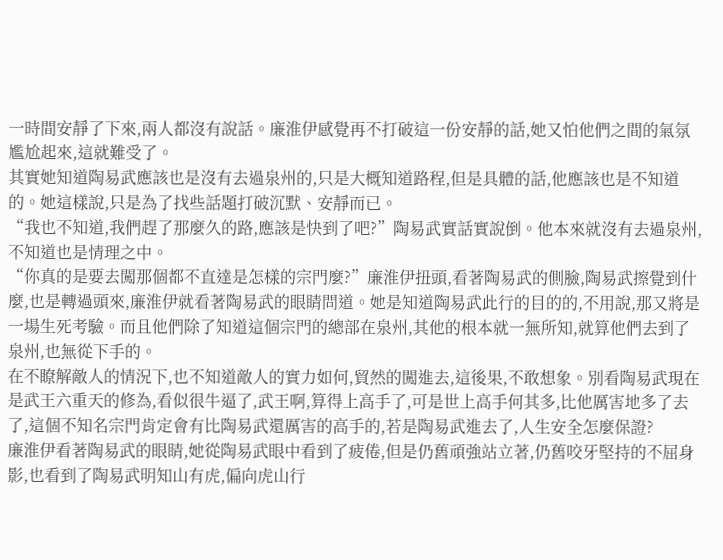一時間安靜了下來,兩人都沒有說話。廉淮伊感覺再不打破這一份安靜的話,她又怕他們之間的氣氛尷尬起來,這就難受了。
其實她知道陶易武應該也是沒有去過泉州的,只是大概知道路程,但是具體的話,他應該也是不知道的。她這樣說,只是為了找些話題打破沉默、安靜而已。
“我也不知道,我們趕了那麼久的路,應該是快到了吧?”陶易武實話實說倒。他本來就沒有去過泉州,不知道也是情理之中。
“你真的是要去闖那個都不直達是怎樣的宗門麼?”廉淮伊扭頭,看著陶易武的側臉,陶易武擦覺到什麼,也是轉過頭來,廉淮伊就看著陶易武的眼睛問道。她是知道陶易武此行的目的的,不用說,那又將是一場生死考驗。而且他們除了知道這個宗門的總部在泉州,其他的根本就一無所知,就算他們去到了泉州,也無從下手的。
在不瞭解敵人的情況下,也不知道敵人的實力如何,貿然的闖進去,這後果,不敢想象。別看陶易武現在是武王六重天的修為,看似很牛逼了,武王啊,算得上高手了,可是世上高手何其多,比他厲害地多了去了,這個不知名宗門肯定會有比陶易武還厲害的高手的,若是陶易武進去了,人生安全怎麼保證?
廉淮伊看著陶易武的眼睛,她從陶易武眼中看到了疲倦,但是仍舊頑強站立著,仍舊咬牙堅持的不屈身影,也看到了陶易武明知山有虎,偏向虎山行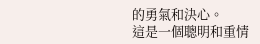的勇氣和決心。
這是一個聰明和重情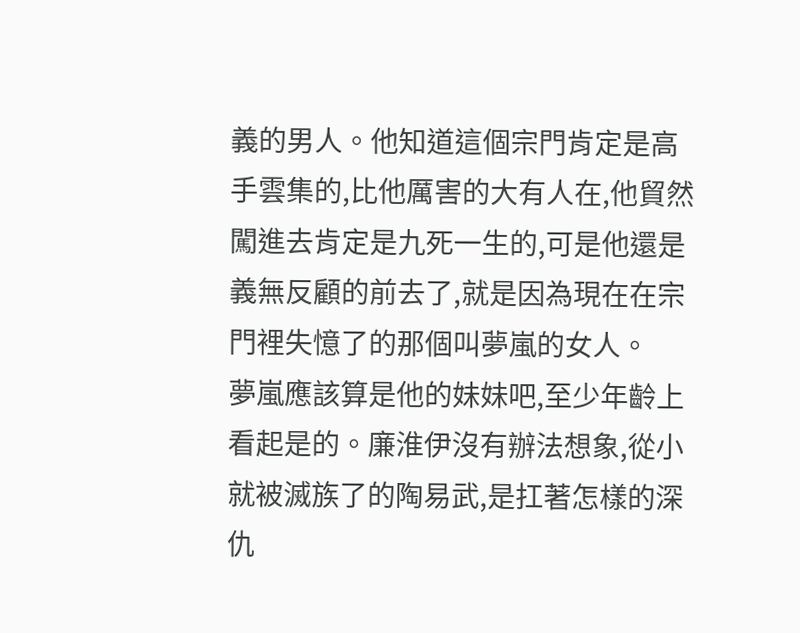義的男人。他知道這個宗門肯定是高手雲集的,比他厲害的大有人在,他貿然闖進去肯定是九死一生的,可是他還是義無反顧的前去了,就是因為現在在宗門裡失憶了的那個叫夢嵐的女人。
夢嵐應該算是他的妹妹吧,至少年齡上看起是的。廉淮伊沒有辦法想象,從小就被滅族了的陶易武,是扛著怎樣的深仇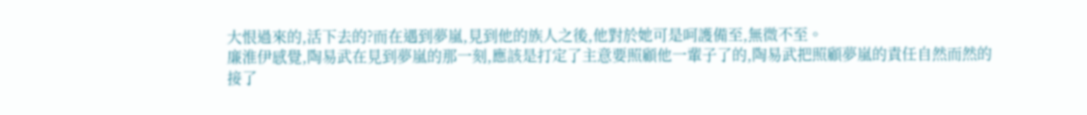大恨過來的,活下去的?而在遇到夢嵐,見到他的族人之後,他對於她可是呵護備至,無微不至。
廉淮伊感覺,陶易武在見到夢嵐的那一刻,應該是打定了主意要照顧他一輩子了的,陶易武把照顧夢嵐的責任自然而然的接了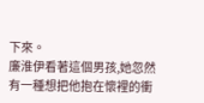下來。
廉淮伊看著這個男孩,她忽然有一種想把他抱在懷裡的衝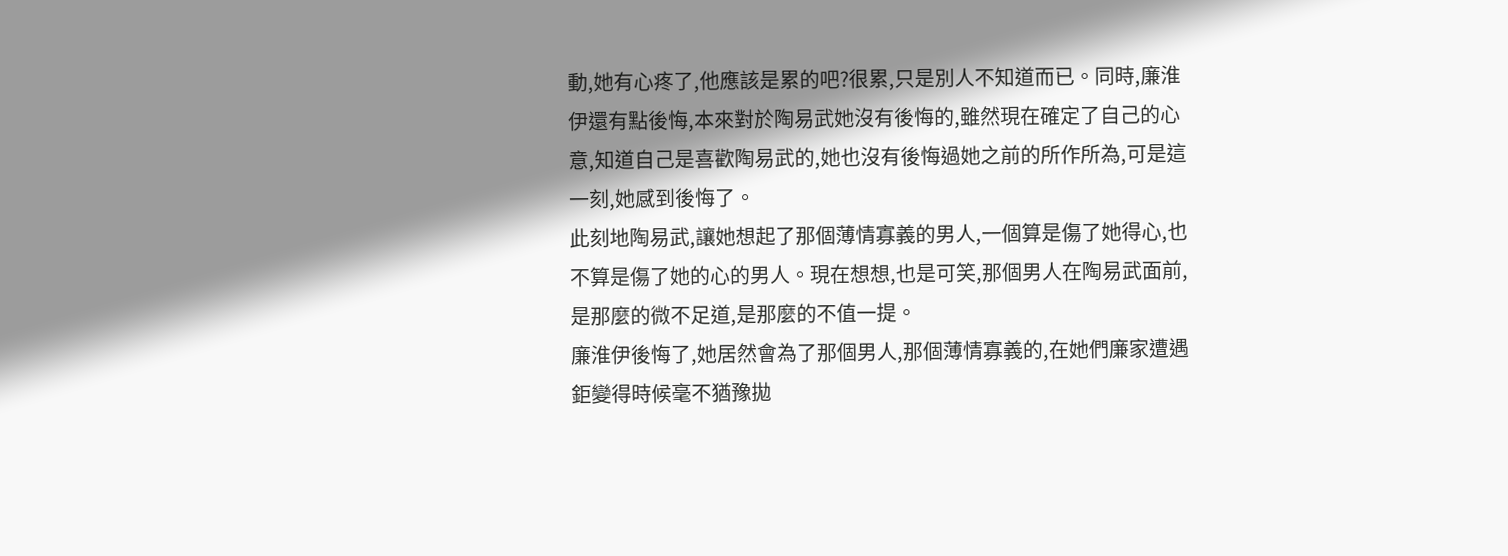動,她有心疼了,他應該是累的吧?很累,只是別人不知道而已。同時,廉淮伊還有點後悔,本來對於陶易武她沒有後悔的,雖然現在確定了自己的心意,知道自己是喜歡陶易武的,她也沒有後悔過她之前的所作所為,可是這一刻,她感到後悔了。
此刻地陶易武,讓她想起了那個薄情寡義的男人,一個算是傷了她得心,也不算是傷了她的心的男人。現在想想,也是可笑,那個男人在陶易武面前,是那麼的微不足道,是那麼的不值一提。
廉淮伊後悔了,她居然會為了那個男人,那個薄情寡義的,在她們廉家遭遇鉅變得時候毫不猶豫拋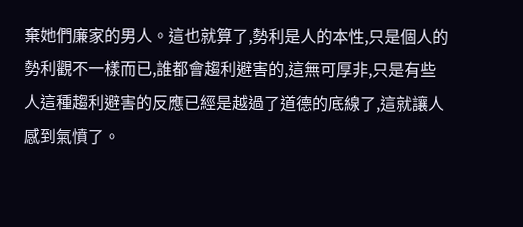棄她們廉家的男人。這也就算了,勢利是人的本性,只是個人的勢利觀不一樣而已,誰都會趨利避害的,這無可厚非,只是有些人這種趨利避害的反應已經是越過了道德的底線了,這就讓人感到氣憤了。